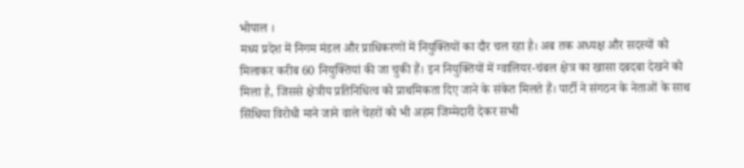भोपाल ।
मध्य प्रदेश में निगम मंडल और प्राधिकरणों में नियुक्तियों का दौर चल रहा है। अब तक अध्यक्ष और सदस्यों को मिलाकर करीब 60 नियुक्तियां की जा चुकी हैं। इन नियुक्तियों में ग्वालियर-चंबल क्षेत्र का खासा दबदबा देखने को मिला है, जिससे क्षेत्रीय प्रतिनिधित्व को प्राथमिकता दिए जाने के संकेत मिलते हैं। पार्टी ने संगठन के नेताओं के साथ सिंधिया विरोधी माने जाने वाले चेहरों को भी अहम जिम्मेदारी देकर सभी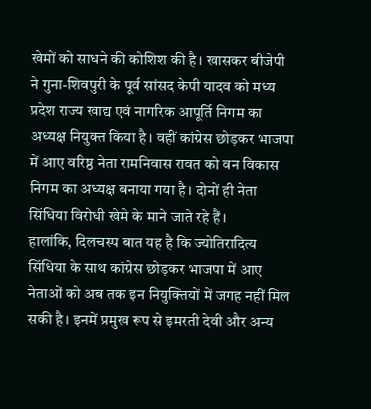खेमों को साधने की कोशिश की है। खासकर बीजेपी ने गुना-शिवपुरी के पूर्व सांसद केपी यादव को मध्य प्रदेश राज्य खाद्य एवं नागरिक आपूर्ति निगम का अध्यक्ष नियुक्त किया है। वहीं कांग्रेस छोड़कर भाजपा में आए वरिष्ठ नेता रामनिवास रावत को वन विकास निगम का अध्यक्ष बनाया गया है। दोनों ही नेता सिंधिया विरोधी खेमे के माने जाते रहे हैं।
हालांकि, दिलचस्प बात यह है कि ज्योतिरादित्य सिंधिया के साथ कांग्रेस छोड़कर भाजपा में आए नेताओं को अब तक इन नियुक्तियों में जगह नहीं मिल सकी है। इनमें प्रमुख रूप से इमरती देवी और अन्य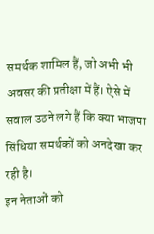समर्थक शामिल हैं, जो अभी भी अवसर की प्रतीक्षा में हैं। ऐसे में सवाल उठने लगे हैं कि क्या भाजपा सिंधिया समर्थकों को अनदेखा कर रही है।
इन नेताओं को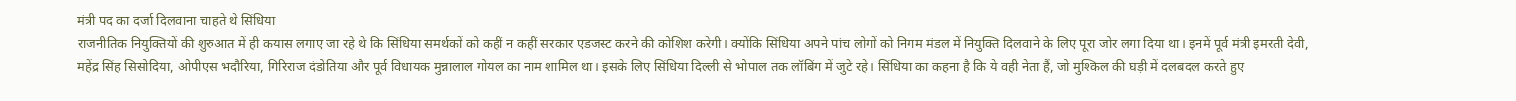मंत्री पद का दर्जा दिलवाना चाहते थे सिंधिया
राजनीतिक नियुक्तियों की शुरुआत में ही कयास लगाए जा रहे थे कि सिंधिया समर्थकों को कहीं न कहीं सरकार एडजस्ट करने की कोशिश करेगी। क्योंकि सिंधिया अपने पांच लोगों को निगम मंडल में नियुक्ति दिलवाने के लिए पूरा जोर लगा दिया था। इनमें पूर्व मंत्री इमरती देवी, महेंद्र सिंह सिसोदिया, ओपीएस भदौरिया, गिरिराज दंडोतिया और पूर्व विधायक मुन्नालाल गोयल का नाम शामिल था। इसके लिए सिंधिया दिल्ली से भोपाल तक लॉबिंग में जुटे रहे। सिंधिया का कहना है कि ये वही नेता हैं, जो मुश्किल की घड़ी में दलबदल करते हुए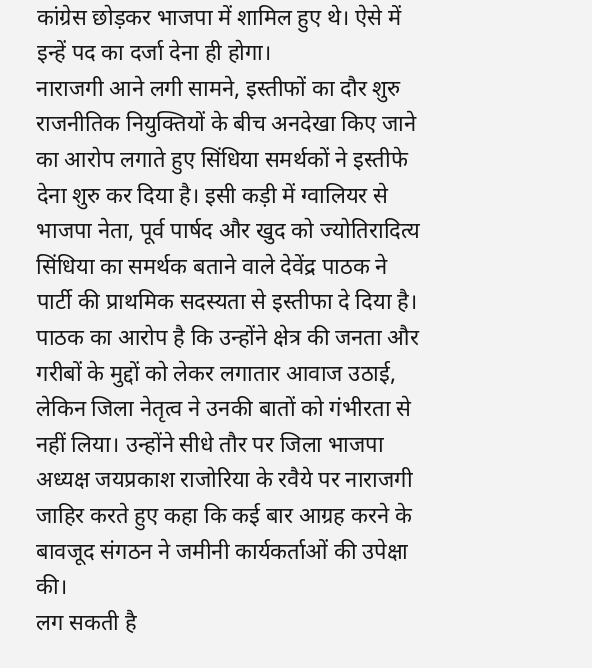कांग्रेस छोड़कर भाजपा में शामिल हुए थे। ऐसे में इन्हें पद का दर्जा देना ही होगा।
नाराजगी आने लगी सामने, इस्तीफों का दौर शुरु
राजनीतिक नियुक्तियों के बीच अनदेखा किए जाने का आरोप लगाते हुए सिंधिया समर्थकों ने इस्तीफे देना शुरु कर दिया है। इसी कड़ी में ग्वालियर से भाजपा नेता, पूर्व पार्षद और खुद को ज्योतिरादित्य सिंधिया का समर्थक बताने वाले देवेंद्र पाठक ने पार्टी की प्राथमिक सदस्यता से इस्तीफा दे दिया है। पाठक का आरोप है कि उन्होंने क्षेत्र की जनता और गरीबों के मुद्दों को लेकर लगातार आवाज उठाई, लेकिन जिला नेतृत्व ने उनकी बातों को गंभीरता से नहीं लिया। उन्होंने सीधे तौर पर जिला भाजपा अध्यक्ष जयप्रकाश राजोरिया के रवैये पर नाराजगी जाहिर करते हुए कहा कि कई बार आग्रह करने के बावजूद संगठन ने जमीनी कार्यकर्ताओं की उपेक्षा की।
लग सकती है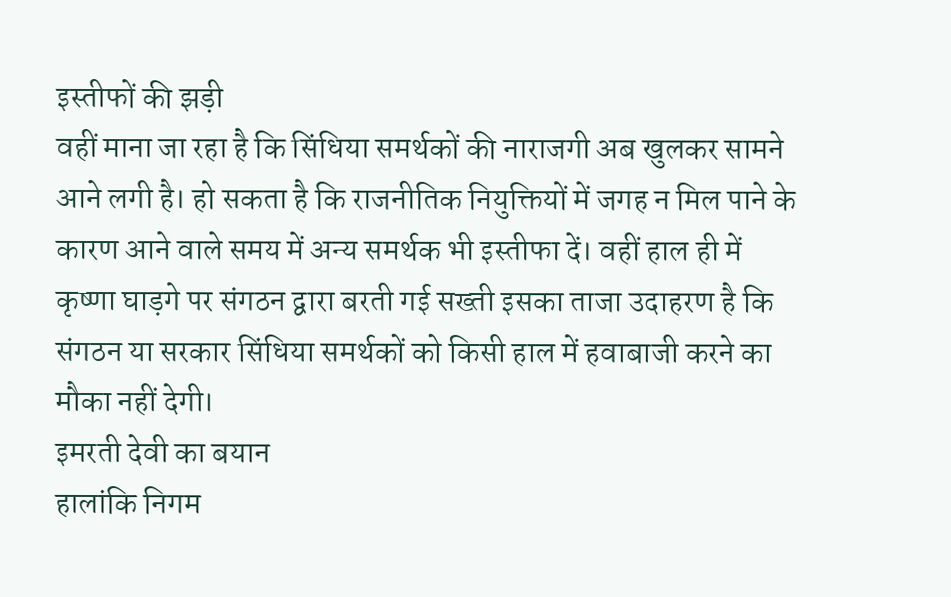इस्तीफों की झड़ी
वहीं माना जा रहा है कि सिंधिया समर्थकों की नाराजगी अब खुलकर सामने आने लगी है। हो सकता है कि राजनीतिक नियुक्तियों में जगह न मिल पाने के कारण आने वाले समय में अन्य समर्थक भी इस्तीफा दें। वहीं हाल ही में कृष्णा घाड़गे पर संगठन द्वारा बरती गई सख्ती इसका ताजा उदाहरण है कि संगठन या सरकार सिंधिया समर्थकों को किसी हाल में हवाबाजी करने का मौका नहीं देगी।
इमरती देवी का बयान
हालांकि निगम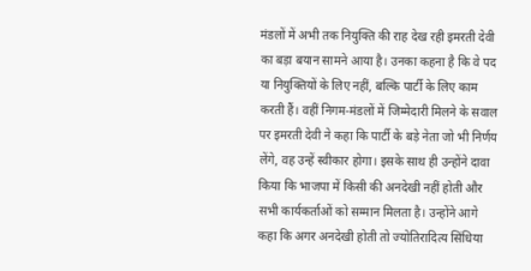मंडलों में अभी तक नियुक्ति की राह देख रही इमरती देवी का बड़ा बयान सामने आया है। उनका कहना है कि वे पद या नियुक्तियों के लिए नहीं, बल्कि पार्टी के लिए काम करती हैं। वहीं निगम-मंडलों में जिम्मेदारी मिलने के सवाल पर इमरती देवी ने कहा कि पार्टी के बड़े नेता जो भी निर्णय लेंगे, वह उन्हें स्वीकार होगा। इसके साथ ही उन्होंने दावा किया कि भाजपा में किसी की अनदेखी नहीं होती और सभी कार्यकर्ताओं को सम्मान मिलता है। उन्होंने आगे कहा कि अगर अनदेखी होती तो ज्योतिरादित्य सिंधिया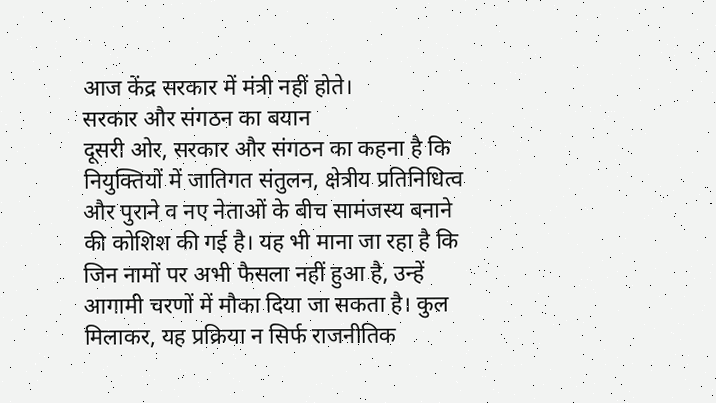आज केंद्र सरकार में मंत्री नहीं होते।
सरकार और संगठन का बयान
दूसरी ओर, सरकार और संगठन का कहना है कि नियुक्तियों में जातिगत संतुलन, क्षेत्रीय प्रतिनिधित्व और पुराने व नए नेताओं के बीच सामंजस्य बनाने की कोशिश की गई है। यह भी माना जा रहा है कि जिन नामों पर अभी फैसला नहीं हुआ है, उन्हें आगामी चरणों में मौका दिया जा सकता है। कुल मिलाकर, यह प्रक्रिया न सिर्फ राजनीतिक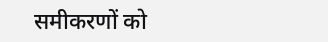समीकरणों को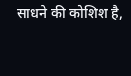साधने की कोशिश है,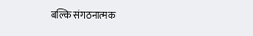बल्कि संगठनात्मक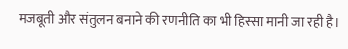मजबूती और संतुलन बनाने की रणनीति का भी हिस्सा मानी जा रही है।